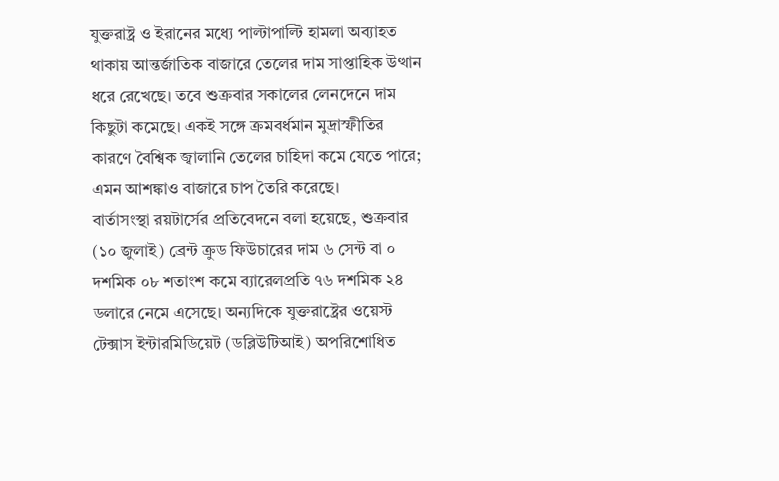যুক্তরাষ্ট্র ও ইরানের মধ্যে পাল্টাপাল্টি হামলা অব্যাহত থাকায় আন্তর্জাতিক বাজারে তেলের দাম সাপ্তাহিক উত্থান ধরে রেখেছে। তবে শুক্রবার সকালের লেনদেনে দাম কিছুটা কমেছে। একই সঙ্গে ক্রমবর্ধমান মুদ্রাস্ফীতির কারণে বৈশ্বিক জ্বালানি তেলের চাহিদা কমে যেতে পারে; এমন আশঙ্কাও বাজারে চাপ তৈরি করেছে।
বার্তাসংস্থা রয়টার্সের প্রতিবেদনে বলা হয়েছে, শুক্রবার (১০ জুলাই) ব্রেন্ট ক্রুড ফিউচারের দাম ৬ সেন্ট বা ০ দশমিক ০৮ শতাংশ কমে ব্যারেলপ্রতি ৭৬ দশমিক ২৪ ডলারে নেমে এসেছে। অন্যদিকে যুক্তরাষ্ট্রের ওয়েস্ট টেক্সাস ইন্টারমিডিয়েট (ডব্লিউটিআই) অপরিশোধিত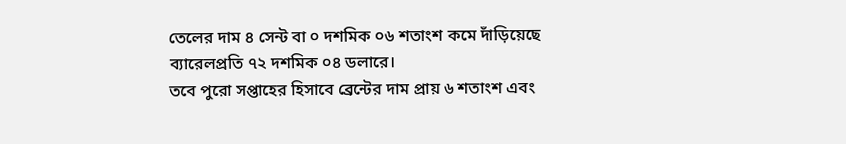তেলের দাম ৪ সেন্ট বা ০ দশমিক ০৬ শতাংশ কমে দাঁড়িয়েছে ব্যারেলপ্রতি ৭২ দশমিক ০৪ ডলারে।
তবে পুরো সপ্তাহের হিসাবে ব্রেন্টের দাম প্রায় ৬ শতাংশ এবং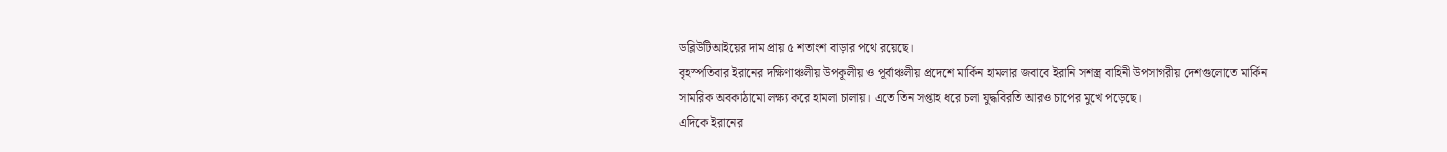ডব্লিউটিআইয়ের দাম প্রায় ৫ শতাংশ বাড়ার পথে রয়েছে।
বৃহস্পতিবার ইরানের দক্ষিণাঞ্চলীয় উপকূলীয় ও পূর্বাঞ্চলীয় প্রদেশে মার্কিন হামলার জবাবে ইরানি সশস্ত্র বাহিনী উপসাগরীয় দেশগুলোতে মার্কিন সামরিক অবকাঠামো লক্ষ্য করে হামলা চালায়। এতে তিন সপ্তাহ ধরে চলা যুদ্ধবিরতি আরও চাপের মুখে পড়েছে।
এদিকে ইরানের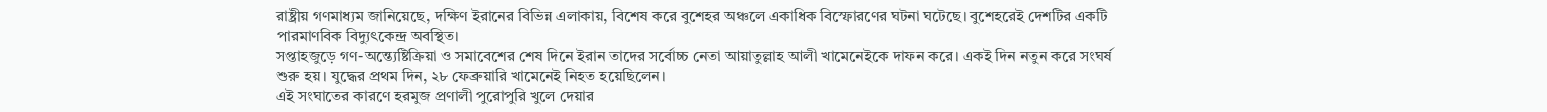রাষ্ট্রীয় গণমাধ্যম জানিয়েছে, দক্ষিণ ইরানের বিভিন্ন এলাকায়, বিশেষ করে বুশেহর অঞ্চলে একাধিক বিস্ফোরণের ঘটনা ঘটেছে। বুশেহরেই দেশটির একটি পারমাণবিক বিদ্যুৎকেন্দ্র অবস্থিত।
সপ্তাহজুড়ে গণ-অন্ত্যেষ্টিক্রিয়া ও সমাবেশের শেষ দিনে ইরান তাদের সর্বোচ্চ নেতা আয়াতুল্লাহ আলী খামেনেইকে দাফন করে। একই দিন নতুন করে সংঘর্ষ শুরু হয়। যুদ্ধের প্রথম দিন, ২৮ ফেব্রুয়ারি খামেনেই নিহত হয়েছিলেন।
এই সংঘাতের কারণে হরমুজ প্রণালী পুরোপুরি খুলে দেয়ার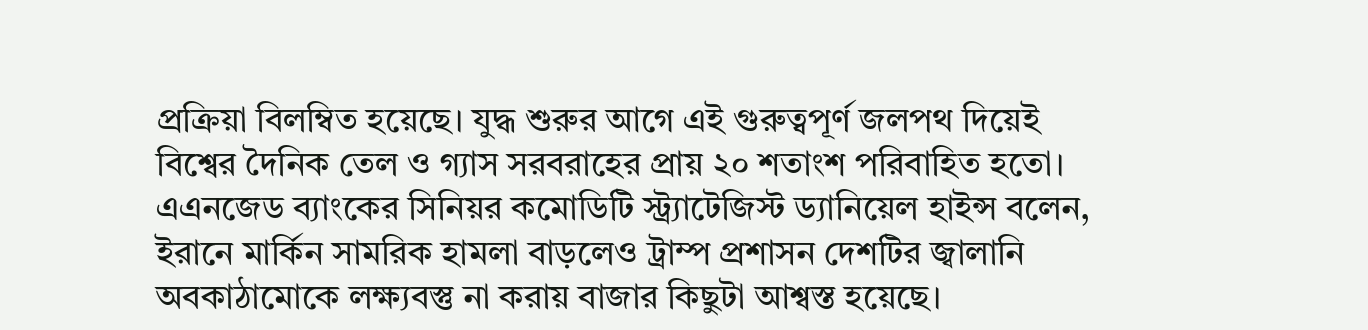প্রক্রিয়া বিলম্বিত হয়েছে। যুদ্ধ শুরুর আগে এই গুরুত্বপূর্ণ জলপথ দিয়েই বিশ্বের দৈনিক তেল ও গ্যাস সরবরাহের প্রায় ২০ শতাংশ পরিবাহিত হতো।
এএনজেড ব্যাংকের সিনিয়র কমোডিটি স্ট্র্যাটেজিস্ট ড্যানিয়েল হাইন্স বলেন, ইরানে মার্কিন সামরিক হামলা বাড়লেও ট্রাম্প প্রশাসন দেশটির জ্বালানি অবকাঠামোকে লক্ষ্যবস্তু না করায় বাজার কিছুটা আশ্বস্ত হয়েছে।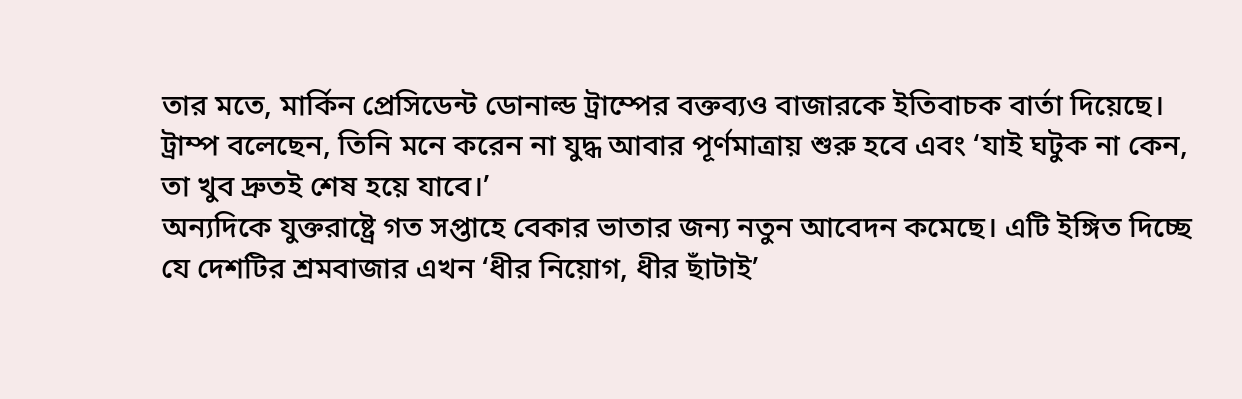তার মতে, মার্কিন প্রেসিডেন্ট ডোনাল্ড ট্রাম্পের বক্তব্যও বাজারকে ইতিবাচক বার্তা দিয়েছে। ট্রাম্প বলেছেন, তিনি মনে করেন না যুদ্ধ আবার পূর্ণমাত্রায় শুরু হবে এবং ‘যাই ঘটুক না কেন, তা খুব দ্রুতই শেষ হয়ে যাবে।’
অন্যদিকে যুক্তরাষ্ট্রে গত সপ্তাহে বেকার ভাতার জন্য নতুন আবেদন কমেছে। এটি ইঙ্গিত দিচ্ছে যে দেশটির শ্রমবাজার এখন ‘ধীর নিয়োগ, ধীর ছাঁটাই’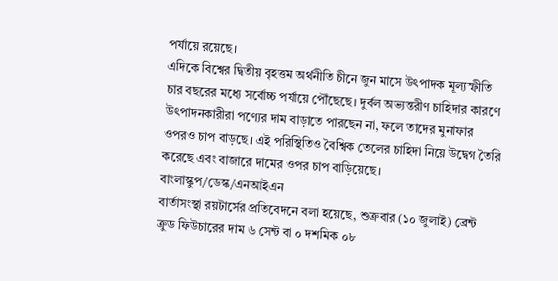পর্যায়ে রয়েছে।
এদিকে বিশ্বের দ্বিতীয় বৃহত্তম অর্থনীতি চীনে জুন মাসে উৎপাদক মূল্যস্ফীতি চার বছরের মধ্যে সর্বোচ্চ পর্যায়ে পৌঁছেছে। দুর্বল অভ্যন্তরীণ চাহিদার কারণে উৎপাদনকারীরা পণ্যের দাম বাড়াতে পারছেন না, ফলে তাদের মুনাফার ওপরও চাপ বাড়ছে। এই পরিস্থিতিও বৈশ্বিক তেলের চাহিদা নিয়ে উদ্বেগ তৈরি করেছে এবং বাজারে দামের ওপর চাপ বাড়িয়েছে।
বাংলাস্কুপ/ডেস্ক/এনআইএন
বার্তাসংস্থা রয়টার্সের প্রতিবেদনে বলা হয়েছে, শুক্রবার (১০ জুলাই) ব্রেন্ট ক্রুড ফিউচারের দাম ৬ সেন্ট বা ০ দশমিক ০৮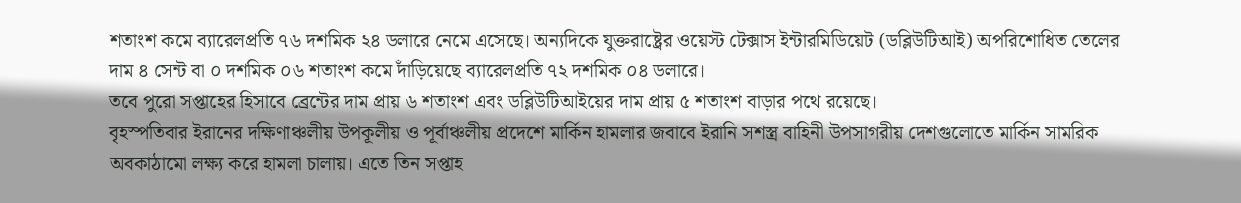শতাংশ কমে ব্যারেলপ্রতি ৭৬ দশমিক ২৪ ডলারে নেমে এসেছে। অন্যদিকে যুক্তরাষ্ট্রের ওয়েস্ট টেক্সাস ইন্টারমিডিয়েট (ডব্লিউটিআই) অপরিশোধিত তেলের দাম ৪ সেন্ট বা ০ দশমিক ০৬ শতাংশ কমে দাঁড়িয়েছে ব্যারেলপ্রতি ৭২ দশমিক ০৪ ডলারে।
তবে পুরো সপ্তাহের হিসাবে ব্রেন্টের দাম প্রায় ৬ শতাংশ এবং ডব্লিউটিআইয়ের দাম প্রায় ৫ শতাংশ বাড়ার পথে রয়েছে।
বৃহস্পতিবার ইরানের দক্ষিণাঞ্চলীয় উপকূলীয় ও পূর্বাঞ্চলীয় প্রদেশে মার্কিন হামলার জবাবে ইরানি সশস্ত্র বাহিনী উপসাগরীয় দেশগুলোতে মার্কিন সামরিক অবকাঠামো লক্ষ্য করে হামলা চালায়। এতে তিন সপ্তাহ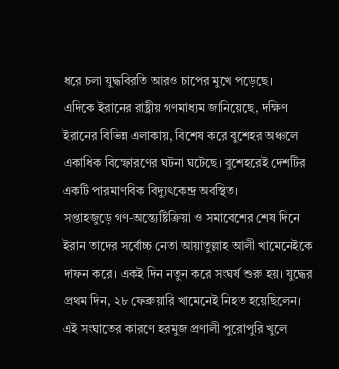ধরে চলা যুদ্ধবিরতি আরও চাপের মুখে পড়েছে।
এদিকে ইরানের রাষ্ট্রীয় গণমাধ্যম জানিয়েছে, দক্ষিণ ইরানের বিভিন্ন এলাকায়, বিশেষ করে বুশেহর অঞ্চলে একাধিক বিস্ফোরণের ঘটনা ঘটেছে। বুশেহরেই দেশটির একটি পারমাণবিক বিদ্যুৎকেন্দ্র অবস্থিত।
সপ্তাহজুড়ে গণ-অন্ত্যেষ্টিক্রিয়া ও সমাবেশের শেষ দিনে ইরান তাদের সর্বোচ্চ নেতা আয়াতুল্লাহ আলী খামেনেইকে দাফন করে। একই দিন নতুন করে সংঘর্ষ শুরু হয়। যুদ্ধের প্রথম দিন, ২৮ ফেব্রুয়ারি খামেনেই নিহত হয়েছিলেন।
এই সংঘাতের কারণে হরমুজ প্রণালী পুরোপুরি খুলে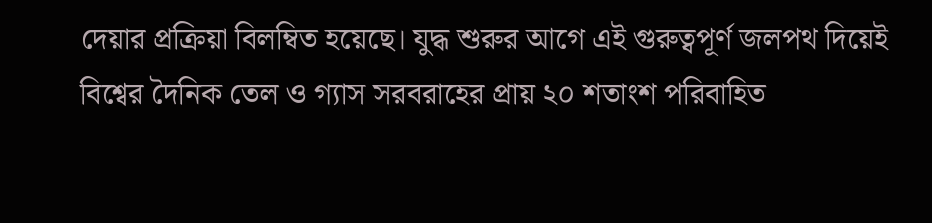দেয়ার প্রক্রিয়া বিলম্বিত হয়েছে। যুদ্ধ শুরুর আগে এই গুরুত্বপূর্ণ জলপথ দিয়েই বিশ্বের দৈনিক তেল ও গ্যাস সরবরাহের প্রায় ২০ শতাংশ পরিবাহিত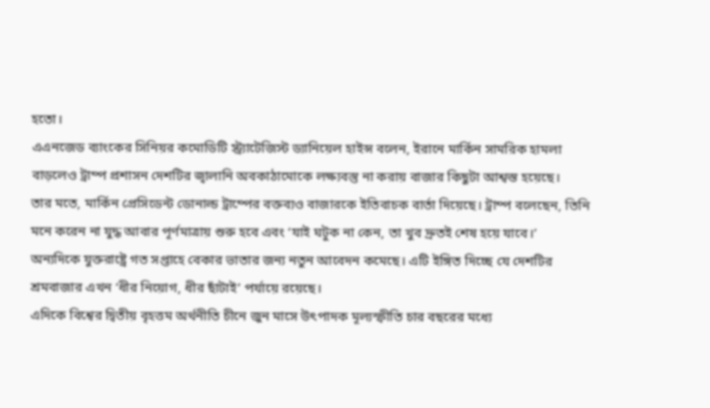হতো।
এএনজেড ব্যাংকের সিনিয়র কমোডিটি স্ট্র্যাটেজিস্ট ড্যানিয়েল হাইন্স বলেন, ইরানে মার্কিন সামরিক হামলা বাড়লেও ট্রাম্প প্রশাসন দেশটির জ্বালানি অবকাঠামোকে লক্ষ্যবস্তু না করায় বাজার কিছুটা আশ্বস্ত হয়েছে।
তার মতে, মার্কিন প্রেসিডেন্ট ডোনাল্ড ট্রাম্পের বক্তব্যও বাজারকে ইতিবাচক বার্তা দিয়েছে। ট্রাম্প বলেছেন, তিনি মনে করেন না যুদ্ধ আবার পূর্ণমাত্রায় শুরু হবে এবং ‘যাই ঘটুক না কেন, তা খুব দ্রুতই শেষ হয়ে যাবে।’
অন্যদিকে যুক্তরাষ্ট্রে গত সপ্তাহে বেকার ভাতার জন্য নতুন আবেদন কমেছে। এটি ইঙ্গিত দিচ্ছে যে দেশটির শ্রমবাজার এখন ‘ধীর নিয়োগ, ধীর ছাঁটাই’ পর্যায়ে রয়েছে।
এদিকে বিশ্বের দ্বিতীয় বৃহত্তম অর্থনীতি চীনে জুন মাসে উৎপাদক মূল্যস্ফীতি চার বছরের মধ্যে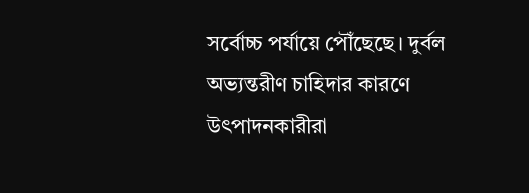সর্বোচ্চ পর্যায়ে পৌঁছেছে। দুর্বল অভ্যন্তরীণ চাহিদার কারণে উৎপাদনকারীরা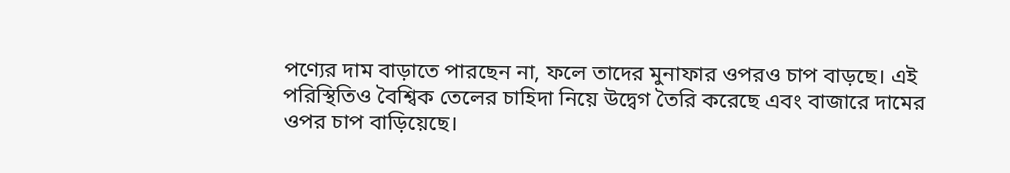পণ্যের দাম বাড়াতে পারছেন না, ফলে তাদের মুনাফার ওপরও চাপ বাড়ছে। এই পরিস্থিতিও বৈশ্বিক তেলের চাহিদা নিয়ে উদ্বেগ তৈরি করেছে এবং বাজারে দামের ওপর চাপ বাড়িয়েছে।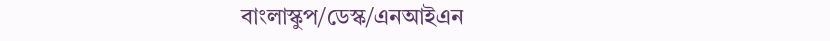বাংলাস্কুপ/ডেস্ক/এনআইএন